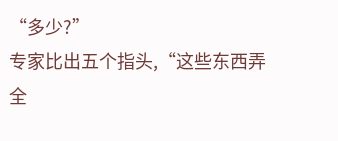“多少?”
专家比出五个指头,“这些东西弄全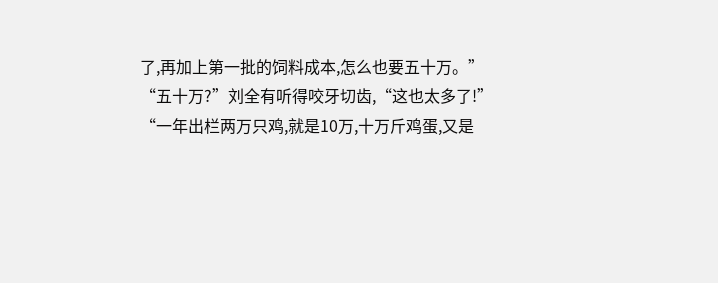了,再加上第一批的饲料成本,怎么也要五十万。”
“五十万?”刘全有听得咬牙切齿,“这也太多了!”
“一年出栏两万只鸡,就是10万,十万斤鸡蛋,又是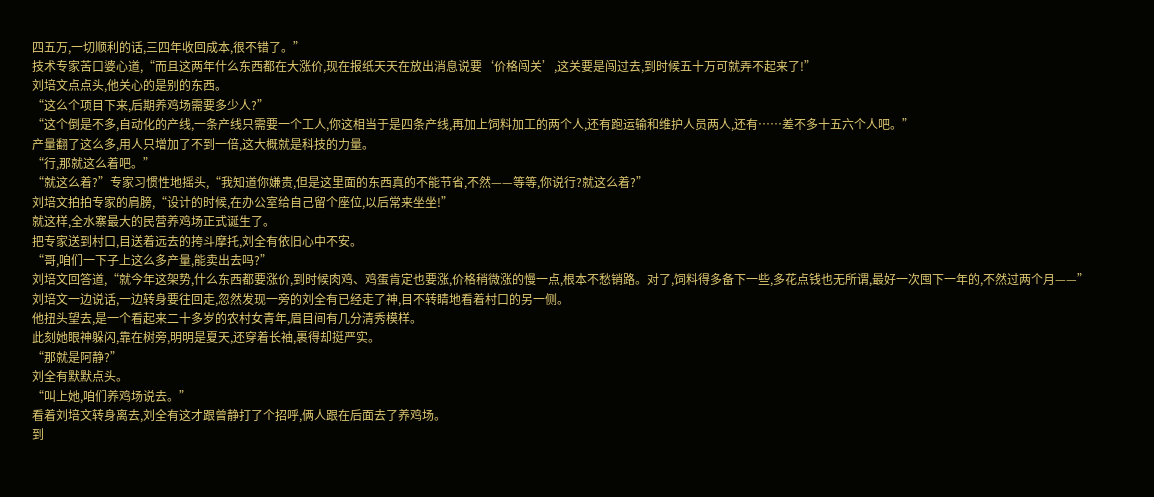四五万,一切顺利的话,三四年收回成本,很不错了。”
技术专家苦口婆心道,“而且这两年什么东西都在大涨价,现在报纸天天在放出消息说要‘价格闯关’,这关要是闯过去,到时候五十万可就弄不起来了!”
刘培文点点头,他关心的是别的东西。
“这么个项目下来,后期养鸡场需要多少人?”
“这个倒是不多,自动化的产线,一条产线只需要一个工人,你这相当于是四条产线,再加上饲料加工的两个人,还有跑运输和维护人员两人,还有……差不多十五六个人吧。”
产量翻了这么多,用人只增加了不到一倍,这大概就是科技的力量。
“行,那就这么着吧。”
“就这么着?”专家习惯性地摇头,“我知道你嫌贵,但是这里面的东西真的不能节省,不然——等等,你说行?就这么着?”
刘培文拍拍专家的肩膀,“设计的时候,在办公室给自己留个座位,以后常来坐坐!”
就这样,全水寨最大的民营养鸡场正式诞生了。
把专家送到村口,目送着远去的挎斗摩托,刘全有依旧心中不安。
“哥,咱们一下子上这么多产量,能卖出去吗?”
刘培文回答道,“就今年这架势,什么东西都要涨价,到时候肉鸡、鸡蛋肯定也要涨,价格稍微涨的慢一点,根本不愁销路。对了,饲料得多备下一些,多花点钱也无所谓,最好一次囤下一年的,不然过两个月——”
刘培文一边说话,一边转身要往回走,忽然发现一旁的刘全有已经走了神,目不转睛地看着村口的另一侧。
他扭头望去,是一个看起来二十多岁的农村女青年,眉目间有几分清秀模样。
此刻她眼神躲闪,靠在树旁,明明是夏天,还穿着长袖,裹得却挺严实。
“那就是阿静?”
刘全有默默点头。
“叫上她,咱们养鸡场说去。”
看着刘培文转身离去,刘全有这才跟曾静打了个招呼,俩人跟在后面去了养鸡场。
到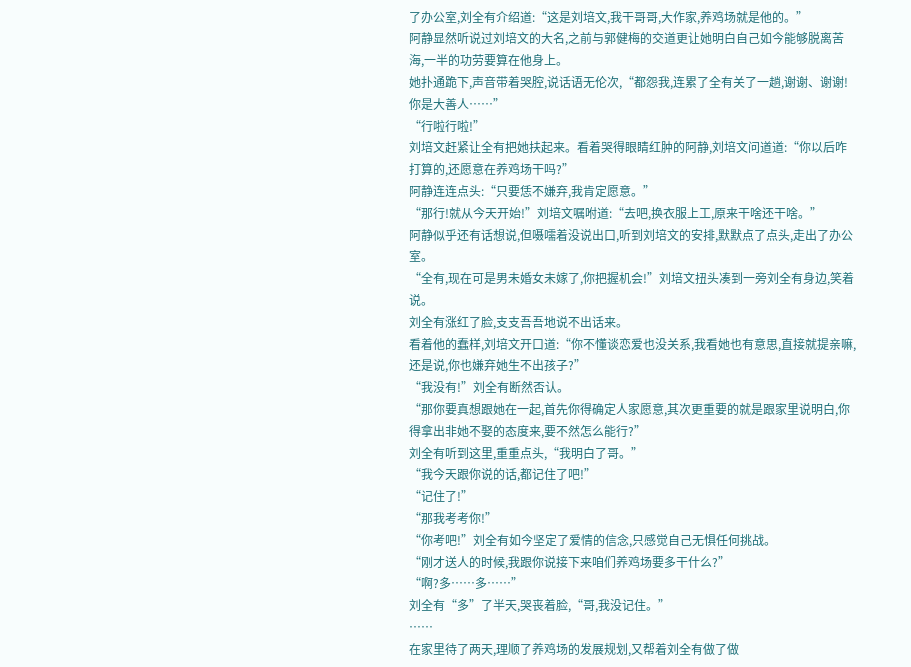了办公室,刘全有介绍道:“这是刘培文,我干哥哥,大作家,养鸡场就是他的。”
阿静显然听说过刘培文的大名,之前与郭健梅的交道更让她明白自己如今能够脱离苦海,一半的功劳要算在他身上。
她扑通跪下,声音带着哭腔,说话语无伦次,“都怨我,连累了全有关了一趟,谢谢、谢谢!你是大善人……”
“行啦行啦!”
刘培文赶紧让全有把她扶起来。看着哭得眼睛红肿的阿静,刘培文问道道:“你以后咋打算的,还愿意在养鸡场干吗?”
阿静连连点头:“只要恁不嫌弃,我肯定愿意。”
“那行!就从今天开始!”刘培文嘱咐道:“去吧,换衣服上工,原来干啥还干啥。”
阿静似乎还有话想说,但嗫嚅着没说出口,听到刘培文的安排,默默点了点头,走出了办公室。
“全有,现在可是男未婚女未嫁了,你把握机会!”刘培文扭头凑到一旁刘全有身边,笑着说。
刘全有涨红了脸,支支吾吾地说不出话来。
看着他的蠢样,刘培文开口道:“你不懂谈恋爱也没关系,我看她也有意思,直接就提亲嘛,还是说,你也嫌弃她生不出孩子?”
“我没有!”刘全有断然否认。
“那你要真想跟她在一起,首先你得确定人家愿意,其次更重要的就是跟家里说明白,你得拿出非她不娶的态度来,要不然怎么能行?”
刘全有听到这里,重重点头,“我明白了哥。”
“我今天跟你说的话,都记住了吧!”
“记住了!”
“那我考考你!”
“你考吧!”刘全有如今坚定了爱情的信念,只感觉自己无惧任何挑战。
“刚才送人的时候,我跟你说接下来咱们养鸡场要多干什么?”
“啊?多……多……”
刘全有“多”了半天,哭丧着脸,“哥,我没记住。”
……
在家里待了两天,理顺了养鸡场的发展规划,又帮着刘全有做了做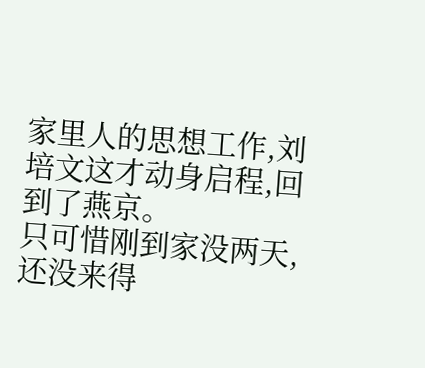家里人的思想工作,刘培文这才动身启程,回到了燕京。
只可惜刚到家没两天,还没来得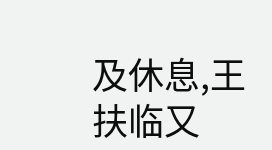及休息,王扶临又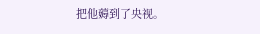把他薅到了央视。